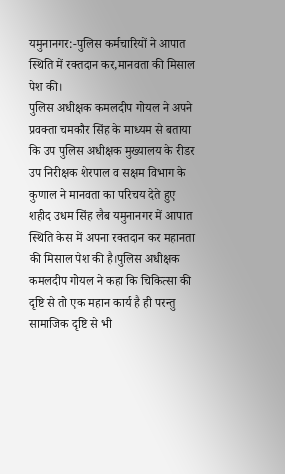यमुनानगर:-पुलिस कर्मचारियों ने आपात स्थिति में रक्तदान कर,मानवता की मिसाल पेश की।
पुलिस अधीक्षक कमलदीप गोयल ने अपने प्रवक्ता चमकौर सिंह के माध्यम से बताया कि उप पुलिस अधीक्षक मुख्यालय के रीडर उप निरीक्षक शेरपाल व सक्षम विभाग के कुणाल ने मानवता का परिचय देते हुए शहीद उधम सिंह लैब यमुनानगर में आपात स्थिति केस में अपना रक्तदान कर महानता की मिसाल पेश की है।पुलिस अधीक्षक कमलदीप गोयल ने कहा कि चिकित्सा की दृष्टि से तो एक महान कार्य है ही परन्तु सामाजिक दृष्टि से भी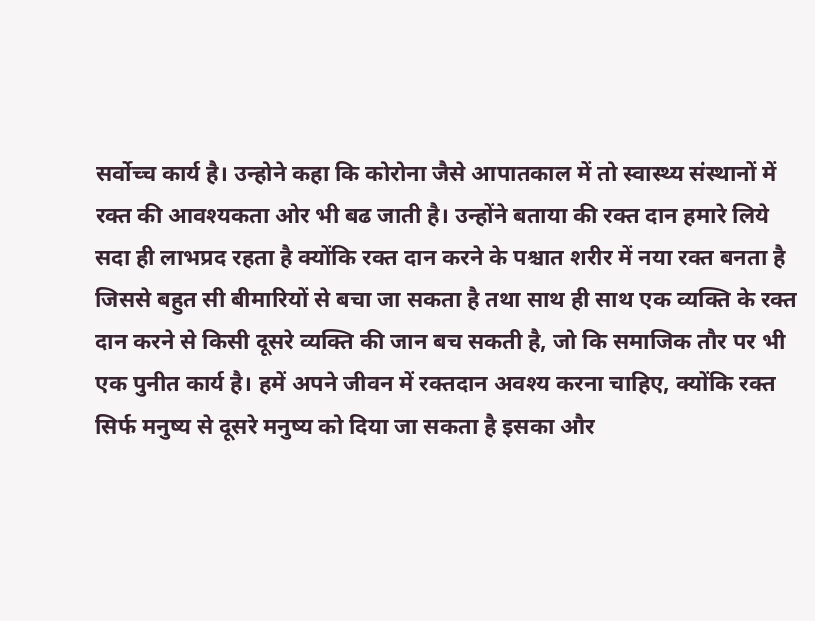सर्वोच्च कार्य है। उन्होने कहा कि कोरोना जैसे आपातकाल में तो स्वास्थ्य संस्थानों में रक्त की आवश्यकता ओर भी बढ जाती है। उन्होंने बताया की रक्त दान हमारे लिये सदा ही लाभप्रद रहता है क्योंकि रक्त दान करने के पश्चात शरीर में नया रक्त बनता है जिससे बहुत सी बीमारियों से बचा जा सकता है तथा साथ ही साथ एक व्यक्ति के रक्त दान करने से किसी दूसरे व्यक्ति की जान बच सकती है, जो कि समाजिक तौर पर भी एक पुनीत कार्य है। हमें अपने जीवन में रक्तदान अवश्य करना चाहिए, क्योंकि रक्त सिर्फ मनुष्य से दूसरे मनुष्य को दिया जा सकता है इसका और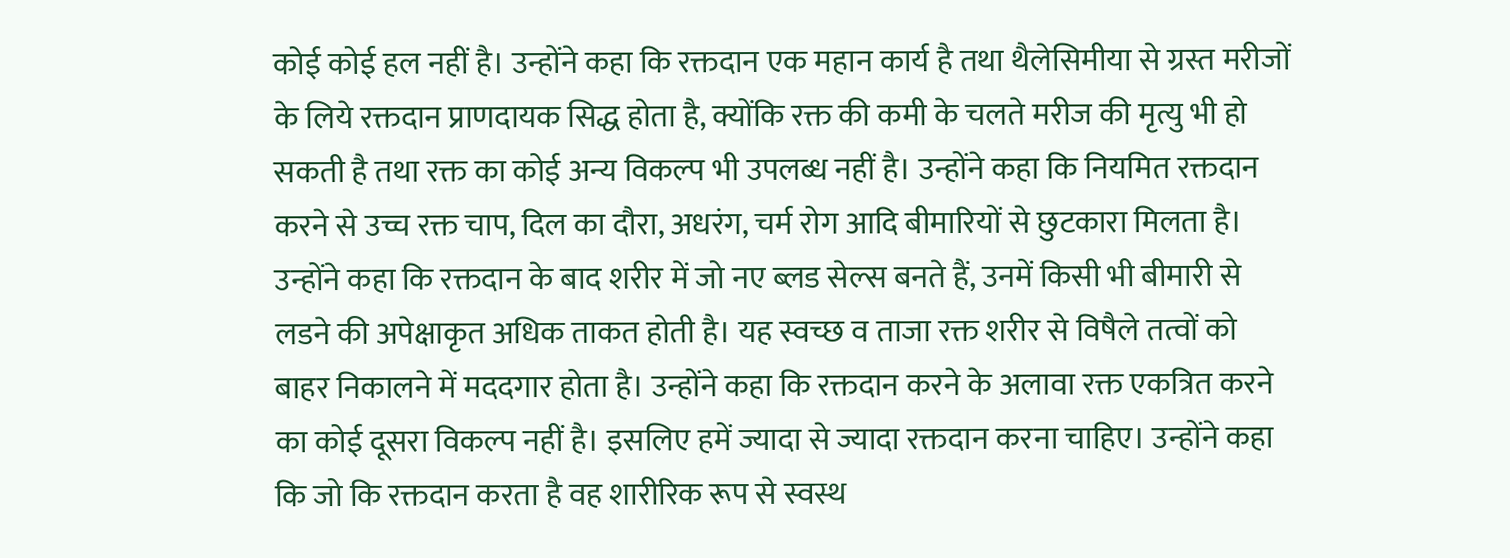कोई कोई हल नहीं है। उन्होंने कहा कि रक्तदान एक महान कार्य है तथा थैलेसिमीया से ग्रस्त मरीजों के लिये रक्तदान प्राणदायक सिद्ध होता है, क्योंकि रक्त की कमी के चलते मरीज की मृत्यु भी हो सकती है तथा रक्त का कोई अन्य विकल्प भी उपलब्ध नहीं है। उन्होंने कहा कि नियमित रक्तदान करने से उच्च रक्त चाप, दिल का दौरा, अधरंग, चर्म रोग आदि बीमारियों से छुटकारा मिलता है। उन्होंने कहा कि रक्तदान के बाद शरीर में जो नए ब्लड सेल्स बनते हैं, उनमें किसी भी बीमारी से लडने की अपेक्षाकृत अधिक ताकत होती है। यह स्वच्छ व ताजा रक्त शरीर से विषैले तत्वों को बाहर निकालने में मददगार होता है। उन्होंने कहा कि रक्तदान करने के अलावा रक्त एकत्रित करने का कोई दूसरा विकल्प नहीं है। इसलिए हमें ज्यादा से ज्यादा रक्तदान करना चाहिए। उन्होंने कहा कि जो कि रक्तदान करता है वह शारीरिक रूप से स्वस्थ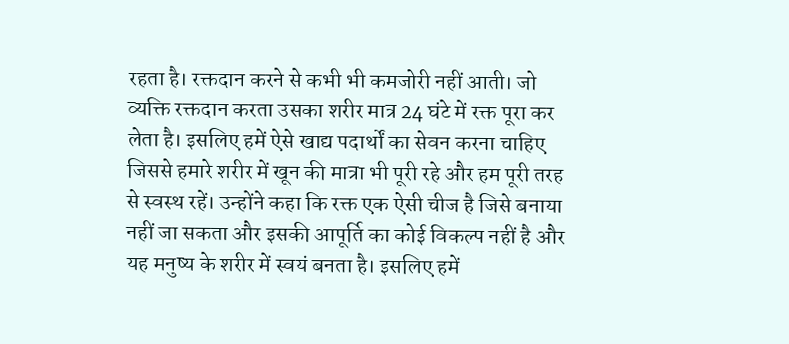रहता है। रक्तदान करने से कभी भी कमजोरी नहीं आती। जो व्यक्ति रक्तदान करता उसका शरीर मात्र 24 घंटे में रक्त पूरा कर लेता है। इसलिए हमें ऐसे खाद्य पदार्थों का सेवन करना चाहिए जिससे हमारे शरीर में खून की मात्रा भी पूरी रहे और हम पूरी तरह से स्वस्थ रहें। उन्होंने कहा कि रक्त एक ऐसी चीज है जिसे बनाया नहीं जा सकता और इसकी आपूर्ति का कोई विकल्प नहीं है और यह मनुष्य के शरीर में स्वयं बनता है। इसलिए हमें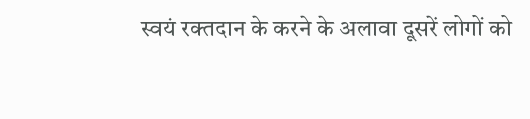स्वयं रक्तदान के करने के अलावा दूसरें लोगों को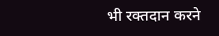भी रक्तदान करने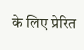के लिए प्रेरित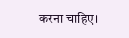करना चाहिए।